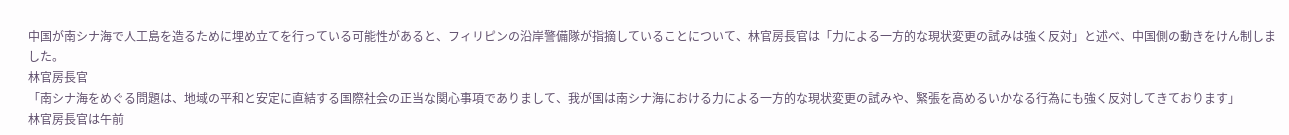中国が南シナ海で人工島を造るために埋め立てを行っている可能性があると、フィリピンの沿岸警備隊が指摘していることについて、林官房長官は「力による一方的な現状変更の試みは強く反対」と述べ、中国側の動きをけん制しました。
林官房長官
「南シナ海をめぐる問題は、地域の平和と安定に直結する国際社会の正当な関心事項でありまして、我が国は南シナ海における力による一方的な現状変更の試みや、緊張を高めるいかなる行為にも強く反対してきております」
林官房長官は午前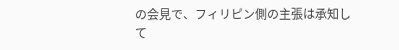の会見で、フィリピン側の主張は承知して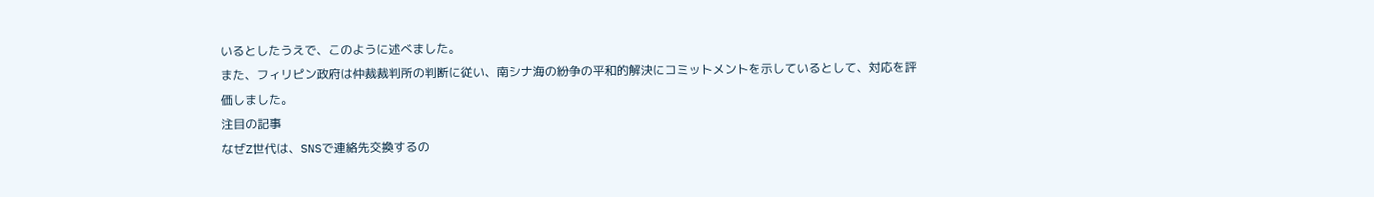いるとしたうえで、このように述べました。
また、フィリピン政府は仲裁裁判所の判断に従い、南シナ海の紛争の平和的解決にコミットメントを示しているとして、対応を評価しました。
注目の記事
なぜZ世代は、SNSで連絡先交換するの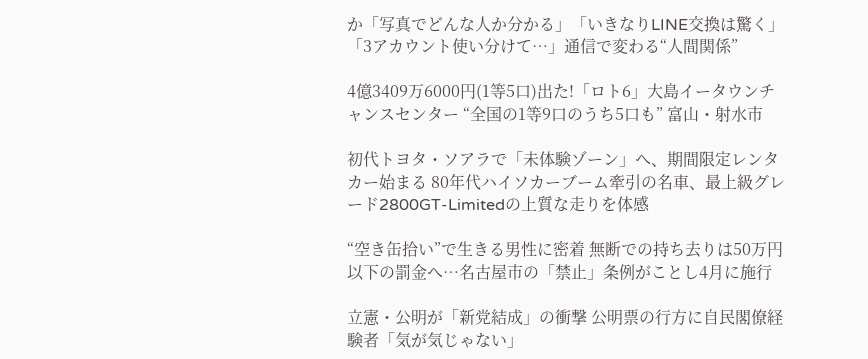か「写真でどんな人か分かる」「いきなりLINE交換は驚く」「3アカウント使い分けて…」通信で変わる“人間関係”

4億3409万6000円(1等5口)出た!「ロト6」大島イータウンチャンスセンター “全国の1等9口のうち5口も” 富山・射水市

初代トヨタ・ソアラで「未体験ゾーン」へ、期間限定レンタカー始まる 80年代ハイソカーブーム牽引の名車、最上級グレード2800GT-Limitedの上質な走りを体感

“空き缶拾い”で生きる男性に密着 無断での持ち去りは50万円以下の罰金へ…名古屋市の「禁止」条例がことし4月に施行

立憲・公明が「新党結成」の衝撃 公明票の行方に自民閣僚経験者「気が気じゃない」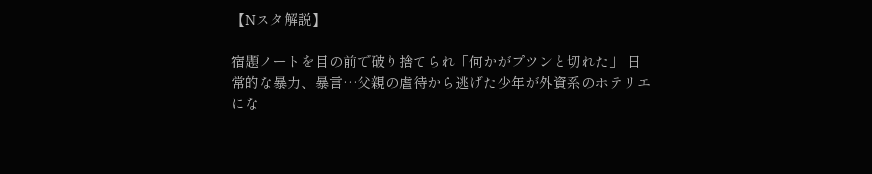【Nスタ解説】

宿題ノートを目の前で破り捨てられ「何かがプツンと切れた」 日常的な暴力、暴言…父親の虐待から逃げた少年が外資系のホテリエにな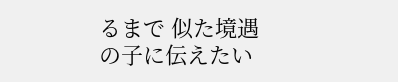るまで 似た境遇の子に伝えたい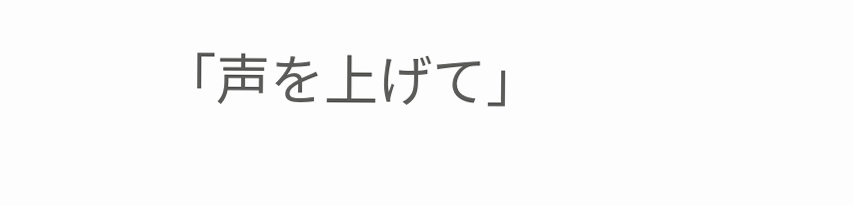「声を上げて」